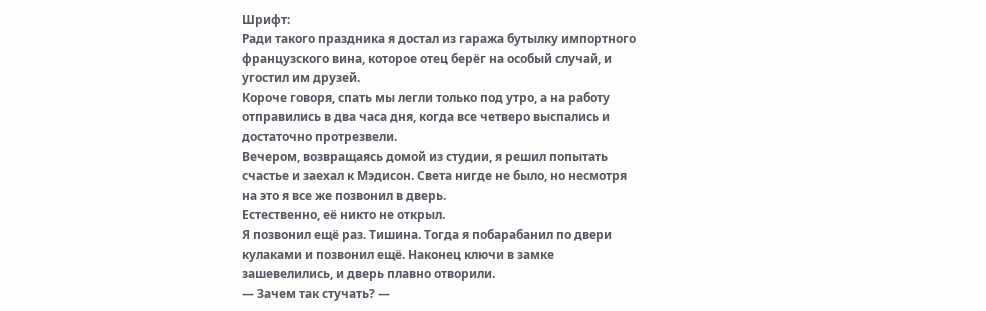Шрифт:
Ради такого праздника я достал из гаража бутылку импортного французского вина, которое отец берёг на особый случай, и угостил им друзей.
Короче говоря, спать мы легли только под утро, а на работу отправились в два часа дня, когда все четверо выспались и достаточно протрезвели.
Вечером, возвращаясь домой из студии, я решил попытать счастье и заехал к Мэдисон. Света нигде не было, но несмотря на это я все же позвонил в дверь.
Естественно, её никто не открыл.
Я позвонил ещё раз. Тишина. Тогда я побарабанил по двери кулаками и позвонил ещё. Наконец ключи в замке зашевелились, и дверь плавно отворили.
— Зачем так стучать? —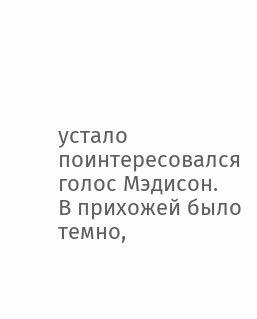устало поинтересовался голос Мэдисон.
В прихожей было темно,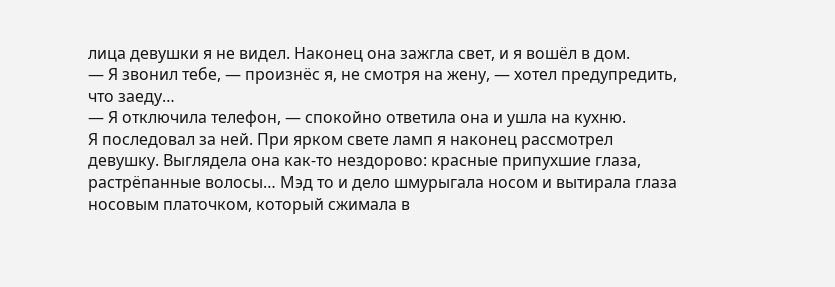лица девушки я не видел. Наконец она зажгла свет, и я вошёл в дом.
— Я звонил тебе, — произнёс я, не смотря на жену, — хотел предупредить, что заеду…
— Я отключила телефон, — спокойно ответила она и ушла на кухню.
Я последовал за ней. При ярком свете ламп я наконец рассмотрел девушку. Выглядела она как-то нездорово: красные припухшие глаза, растрёпанные волосы… Мэд то и дело шмурыгала носом и вытирала глаза носовым платочком, который сжимала в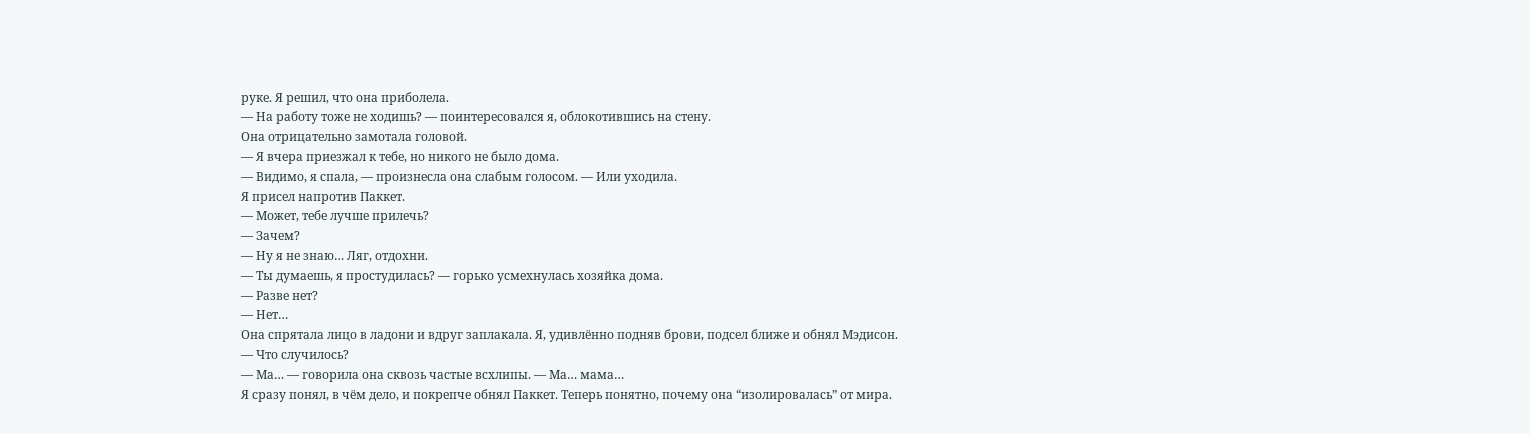руке. Я решил, что она приболела.
— На работу тоже не ходишь? — поинтересовался я, облокотившись на стену.
Она отрицательно замотала головой.
— Я вчера приезжал к тебе, но никого не было дома.
— Видимо, я спала, — произнесла она слабым голосом. — Или уходила.
Я присел напротив Паккет.
— Может, тебе лучше прилечь?
— Зачем?
— Ну я не знаю… Ляг, отдохни.
— Ты думаешь, я простудилась? — горько усмехнулась хозяйка дома.
— Разве нет?
— Нет…
Она спрятала лицо в ладони и вдруг заплакала. Я, удивлённо подняв брови, подсел ближе и обнял Мэдисон.
— Что случилось?
— Ма… — говорила она сквозь частые всхлипы. — Ма… мама…
Я сразу понял, в чём дело, и покрепче обнял Паккет. Теперь понятно, почему она “изолировалась” от мира.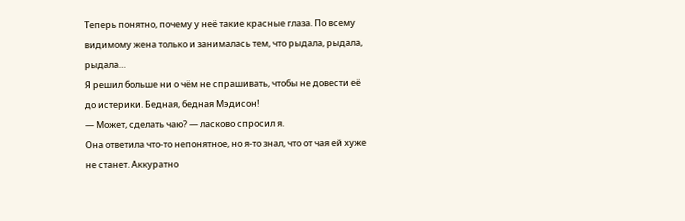Теперь понятно, почему у неё такие красные глаза. По всему видимому жена только и занималась тем, что рыдала, рыдала, рыдала…
Я решил больше ни о чём не спрашивать, чтобы не довести её до истерики. Бедная, бедная Мэдисон!
— Может, сделать чаю? — ласково спросил я.
Она ответила что-то непонятное, но я-то знал, что от чая ей хуже не станет. Аккуратно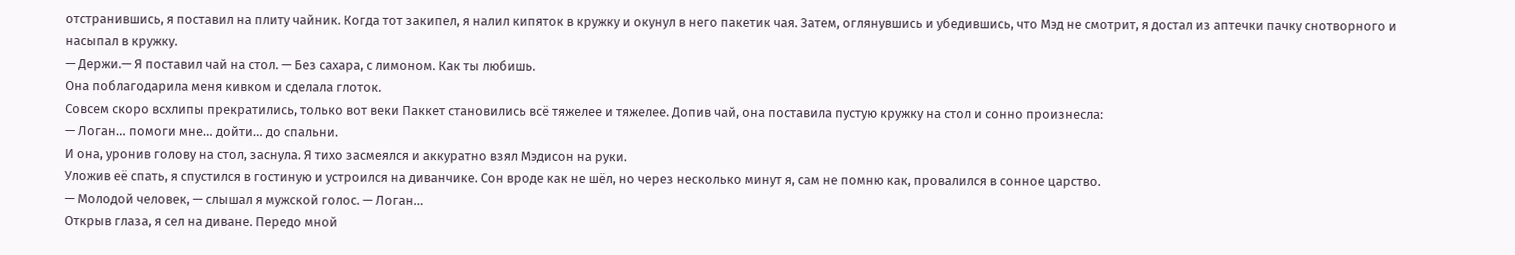отстранившись, я поставил на плиту чайник. Когда тот закипел, я налил кипяток в кружку и окунул в него пакетик чая. Затем, оглянувшись и убедившись, что Мэд не смотрит, я достал из аптечки пачку снотворного и насыпал в кружку.
— Держи.— Я поставил чай на стол. — Без сахара, с лимоном. Как ты любишь.
Она поблагодарила меня кивком и сделала глоток.
Совсем скоро всхлипы прекратились, только вот веки Паккет становились всё тяжелее и тяжелее. Допив чай, она поставила пустую кружку на стол и сонно произнесла:
— Логан… помоги мне… дойти… до спальни.
И она, уронив голову на стол, заснула. Я тихо засмеялся и аккуратно взял Мэдисон на руки.
Уложив её спать, я спустился в гостиную и устроился на диванчике. Сон вроде как не шёл, но через несколько минут я, сам не помню как, провалился в сонное царство.
— Молодой человек, — слышал я мужской голос. — Логан…
Открыв глаза, я сел на диване. Передо мной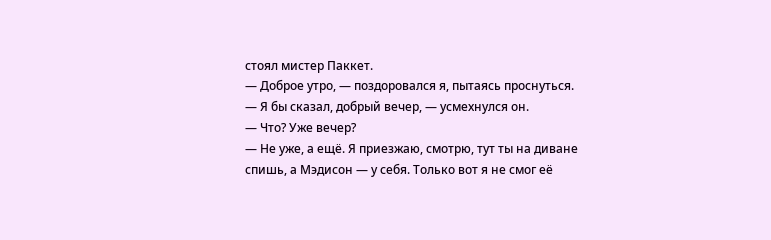стоял мистер Паккет.
— Доброе утро, — поздоровался я, пытаясь проснуться.
— Я бы сказал, добрый вечер, — усмехнулся он.
— Что? Уже вечер?
— Не уже, а ещё. Я приезжаю, смотрю, тут ты на диване спишь, а Мэдисон — у себя. Только вот я не смог её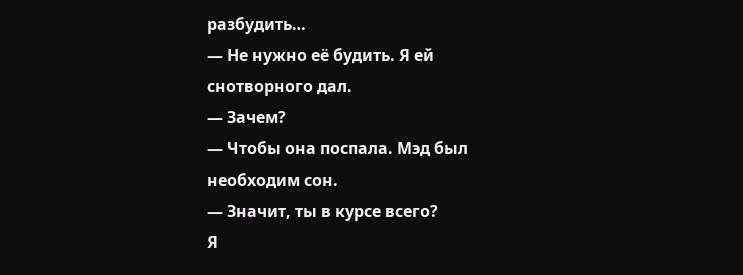разбудить…
— Не нужно её будить. Я ей снотворного дал.
— Зачем?
— Чтобы она поспала. Мэд был необходим сон.
— Значит, ты в курсе всего?
Я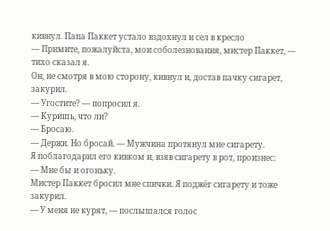кивнул. Папа Паккет устало вздохнул и сел в кресло
— Примите, пожалуйста, мои соболезнования, мистер Паккет, — тихо сказал я.
Он, не смотря в мою сторону, кивнул и, достав пачку сигарет, закурил.
— Угостите? — попросил я.
— Куришь, что ли?
— Бросаю.
— Держи. Но бросай. — Мужчина протянул мне сигарету.
Я поблагодарил его кивком и, взяв сигарету в рот, произнес:
— Мне бы и огоньку.
Мистер Паккет бросил мне спички. Я поджёг сигарету и тоже закурил.
— У меня не курят, — послышался голос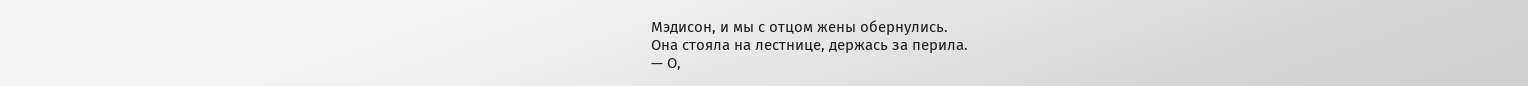Мэдисон, и мы с отцом жены обернулись.
Она стояла на лестнице, держась за перила.
— О,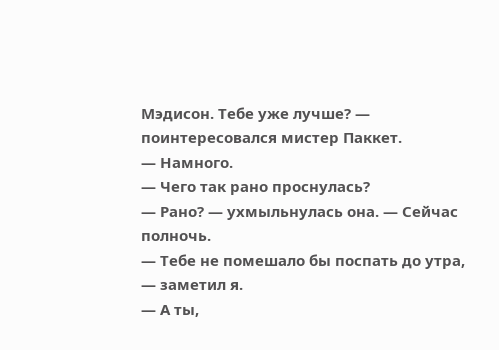Мэдисон. Тебе уже лучше? — поинтересовался мистер Паккет.
— Намного.
— Чего так рано проснулась?
— Рано? — ухмыльнулась она. — Сейчас полночь.
— Тебе не помешало бы поспать до утра, — заметил я.
— А ты,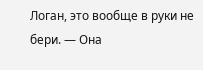Логан, это вообще в руки не бери. — Она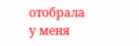отобрала у меня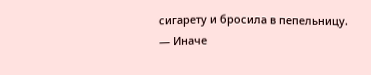сигарету и бросила в пепельницу. — Иначе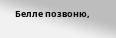Белле позвоню,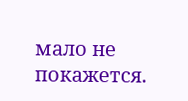мало не покажется.